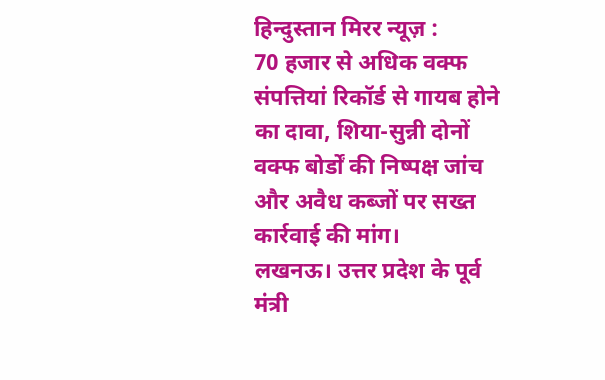हिन्दुस्तान मिरर न्यूज़ :
70 हजार से अधिक वक्फ संपत्तियां रिकॉर्ड से गायब होने का दावा, शिया-सुन्नी दोनों वक्फ बोर्डों की निष्पक्ष जांच और अवैध कब्जों पर सख्त कार्रवाई की मांग।
लखनऊ। उत्तर प्रदेश के पूर्व मंत्री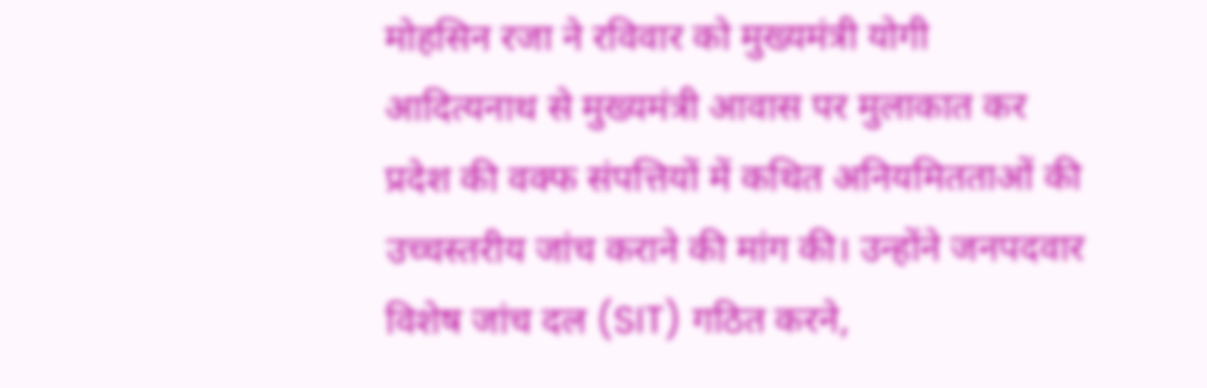मोहसिन रजा ने रविवार को मुख्यमंत्री योगी आदित्यनाथ से मुख्यमंत्री आवास पर मुलाकात कर प्रदेश की वक्फ संपत्तियों में कथित अनियमितताओं की उच्चस्तरीय जांच कराने की मांग की। उन्होंने जनपदवार विशेष जांच दल (SIT) गठित करने,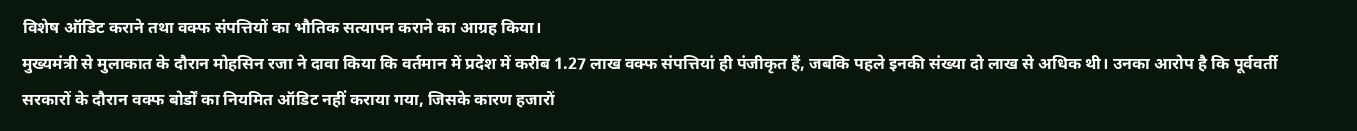विशेष ऑडिट कराने तथा वक्फ संपत्तियों का भौतिक सत्यापन कराने का आग्रह किया।
मुख्यमंत्री से मुलाकात के दौरान मोहसिन रजा ने दावा किया कि वर्तमान में प्रदेश में करीब 1.27 लाख वक्फ संपत्तियां ही पंजीकृत हैं, जबकि पहले इनकी संख्या दो लाख से अधिक थी। उनका आरोप है कि पूर्ववर्ती सरकारों के दौरान वक्फ बोर्डों का नियमित ऑडिट नहीं कराया गया, जिसके कारण हजारों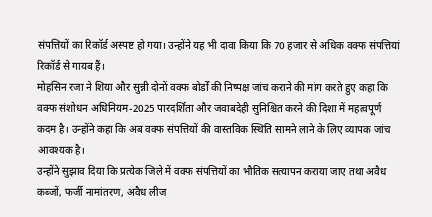संपत्तियों का रिकॉर्ड अस्पष्ट हो गया। उन्होंने यह भी दावा किया कि 70 हजार से अधिक वक्फ संपत्तियां रिकॉर्ड से गायब हैं।
मोहसिन रजा ने शिया और सुन्नी दोनों वक्फ बोर्डों की निष्पक्ष जांच कराने की मांग करते हुए कहा कि वक्फ संशोधन अधिनियम-2025 पारदर्शिता और जवाबदेही सुनिश्चित करने की दिशा में महत्वपूर्ण कदम है। उन्होंने कहा कि अब वक्फ संपत्तियों की वास्तविक स्थिति सामने लाने के लिए व्यापक जांच आवश्यक है।
उन्होंने सुझाव दिया कि प्रत्येक जिले में वक्फ संपत्तियों का भौतिक सत्यापन कराया जाए तथा अवैध कब्जों, फर्जी नामांतरण, अवैध लीज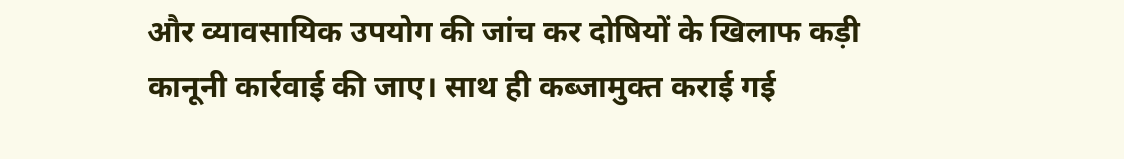और व्यावसायिक उपयोग की जांच कर दोषियों के खिलाफ कड़ी कानूनी कार्रवाई की जाए। साथ ही कब्जामुक्त कराई गई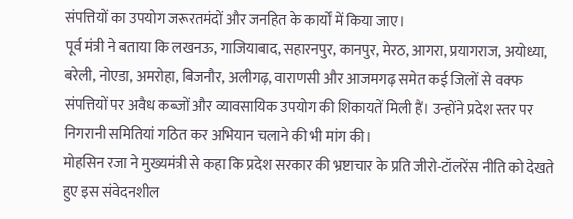संपत्तियों का उपयोग जरूरतमंदों और जनहित के कार्यों में किया जाए।
पूर्व मंत्री ने बताया कि लखनऊ, गाजियाबाद, सहारनपुर, कानपुर, मेरठ, आगरा, प्रयागराज, अयोध्या, बरेली, नोएडा, अमरोहा, बिजनौर, अलीगढ़, वाराणसी और आजमगढ़ समेत कई जिलों से वक्फ संपत्तियों पर अवैध कब्जों और व्यावसायिक उपयोग की शिकायतें मिली हैं। उन्होंने प्रदेश स्तर पर निगरानी समितियां गठित कर अभियान चलाने की भी मांग की।
मोहसिन रजा ने मुख्यमंत्री से कहा कि प्रदेश सरकार की भ्रष्टाचार के प्रति जीरो-टॉलरेंस नीति को देखते हुए इस संवेदनशील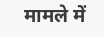मामले में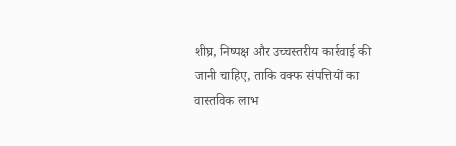शीघ्र, निष्पक्ष और उच्चस्तरीय कार्रवाई की जानी चाहिए, ताकि वक्फ संपत्तियों का वास्तविक लाभ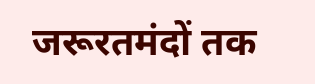जरूरतमंदों तक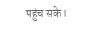पहुंच सके।